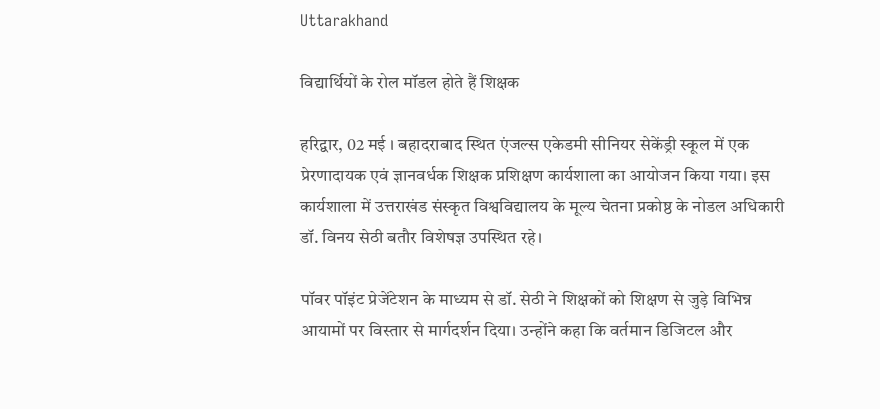Uttarakhand

विद्यार्थियों के रोल मॉडल होते हैं शिक्षक

हरिद्वार, 02 मई । बहादराबाद स्थित एंजल्स एकेडमी सीनियर सेकेंड्री स्कूल में एक प्रेरणादायक एवं ज्ञानवर्धक शिक्षक प्रशिक्षण कार्यशाला का आयोजन किया गया। इस कार्यशाला में उत्तराखंड संस्कृत विश्वविद्यालय के मूल्य चेतना प्रकोष्ठ के नोडल अधिकारी डॉ. विनय सेठी बतौर विशेषज्ञ उपस्थित रहे।

पॉवर पॉइंट प्रेजेंटेशन के माध्यम से डॉ. सेठी ने शिक्षकों को शिक्षण से जुड़े विभिन्न आयामों पर विस्तार से मार्गदर्शन दिया। उन्होंने कहा कि वर्तमान डिजिटल और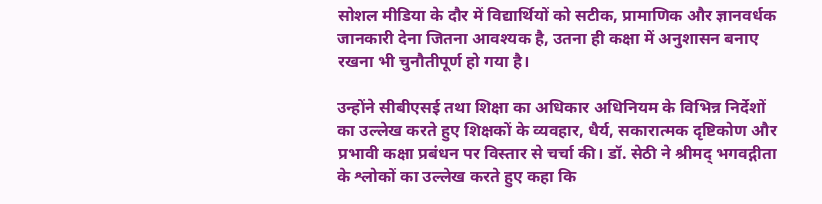सोशल मीडिया के दौर में विद्यार्थियों को सटीक, प्रामाणिक और ज्ञानवर्धक जानकारी देना जितना आवश्यक है, उतना ही कक्षा में अनुशासन बनाए रखना भी चुनौतीपूर्ण हो गया है।

उन्होंने सीबीएसई तथा शिक्षा का अधिकार अधिनियम के विभिन्न निर्देशों का उल्लेख करते हुए शिक्षकों के व्यवहार, धैर्य, सकारात्मक दृष्टिकोण और प्रभावी कक्षा प्रबंधन पर विस्तार से चर्चा की। डॉ. सेठी ने श्रीमद् भगवद्गीता के श्लोकों का उल्लेख करते हुए कहा कि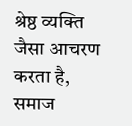श्रेष्ठ व्यक्ति जैसा आचरण करता है, समाज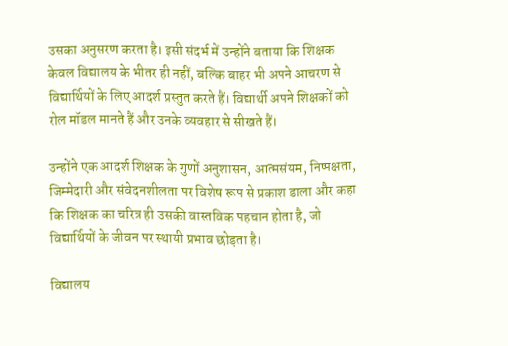उसका अनुसरण करता है। इसी संदर्भ में उन्होंने बताया कि शिक्षक केवल विद्यालय के भीतर ही नहीं, बल्कि बाहर भी अपने आचरण से विद्यार्थियों के लिए आदर्श प्रस्तुत करते हैं। विद्यार्थी अपने शिक्षकों को रोल मॉडल मानते हैं और उनके व्यवहार से सीखते हैं।

उन्होंने एक आदर्श शिक्षक के गुणों अनुशासन, आत्मसंयम, निष्पक्षता, जिम्मेदारी और संवेदनशीलता पर विशेष रूप से प्रकाश डाला और कहा कि शिक्षक का चरित्र ही उसकी वास्तविक पहचान होता है, जो विद्यार्थियों के जीवन पर स्थायी प्रभाव छोड़ता है।

विद्यालय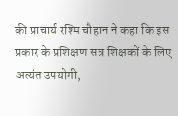की प्राचार्य रश्मि चौहान ने कहा कि इस प्रकार के प्रशिक्षण सत्र शिक्षकों के लिए अत्यंत उपयोगी,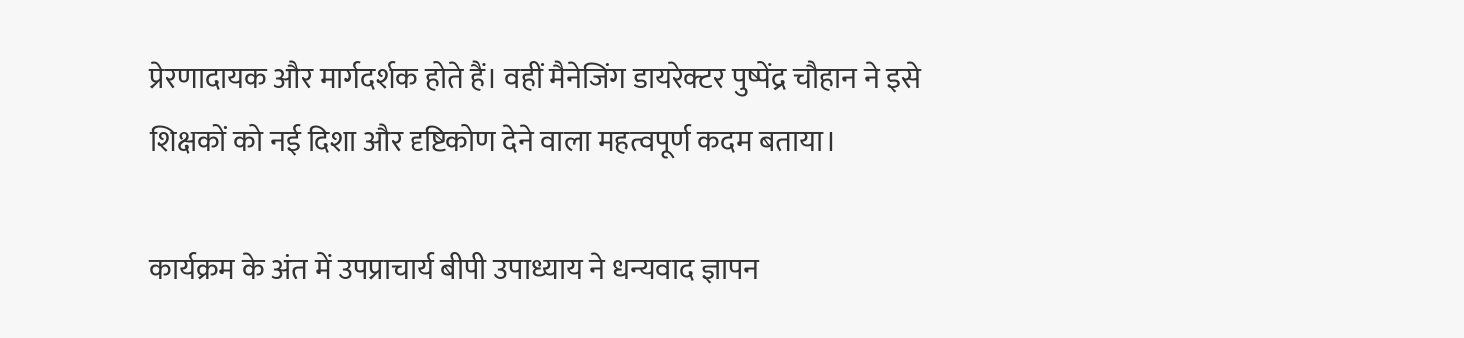प्रेरणादायक और मार्गदर्शक होते हैं। वहीं मैनेजिंग डायरेक्टर पुष्पेंद्र चौहान ने इसे शिक्षकों को नई दिशा और दृष्टिकोण देने वाला महत्वपूर्ण कदम बताया।

कार्यक्रम के अंत में उपप्राचार्य बीपी उपाध्याय ने धन्यवाद ज्ञापन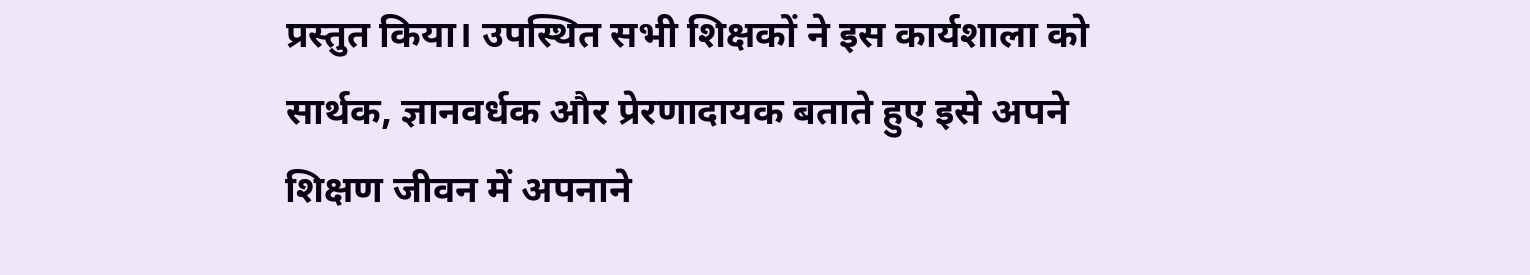प्रस्तुत किया। उपस्थित सभी शिक्षकों ने इस कार्यशाला को सार्थक, ज्ञानवर्धक और प्रेरणादायक बताते हुए इसे अपने शिक्षण जीवन में अपनाने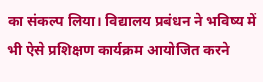का संकल्प लिया। विद्यालय प्रबंधन ने भविष्य में भी ऐसे प्रशिक्षण कार्यक्रम आयोजित करने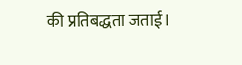की प्रतिबद्धता जताई।